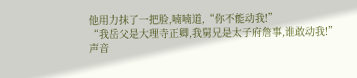他用力抹了一把脸,喃喃道,“你不能动我!”
“我岳父是大理寺正卿,我舅兄是太子府詹事,谁敢动我!”
声音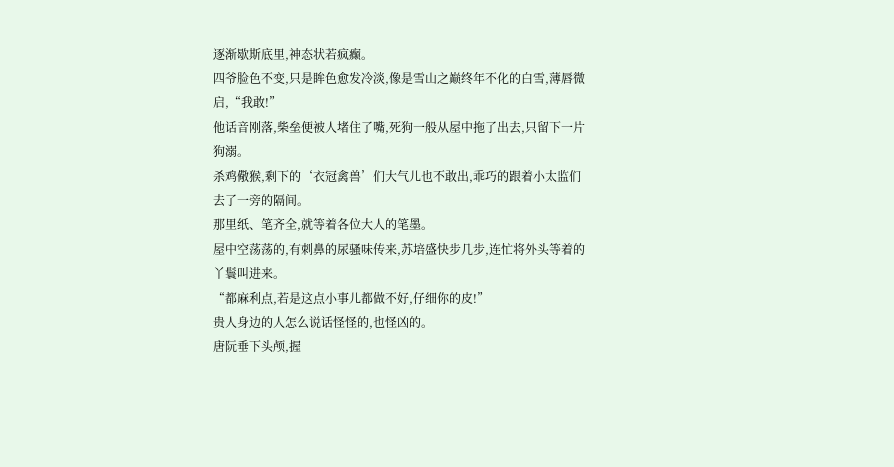逐渐歇斯底里,神态状若疯癫。
四爷脸色不变,只是眸色愈发冷淡,像是雪山之巅终年不化的白雪,薄唇微启,“我敢!”
他话音刚落,柴垒便被人堵住了嘴,死狗一般从屋中拖了出去,只留下一片狗溺。
杀鸡儆猴,剩下的‘衣冠禽兽’们大气儿也不敢出,乖巧的跟着小太监们去了一旁的隔间。
那里纸、笔齐全,就等着各位大人的笔墨。
屋中空荡荡的,有刺鼻的尿骚味传来,苏培盛快步几步,连忙将外头等着的丫鬟叫进来。
“都麻利点,若是这点小事儿都做不好,仔细你的皮!”
贵人身边的人怎么说话怪怪的,也怪凶的。
唐阮垂下头颅,握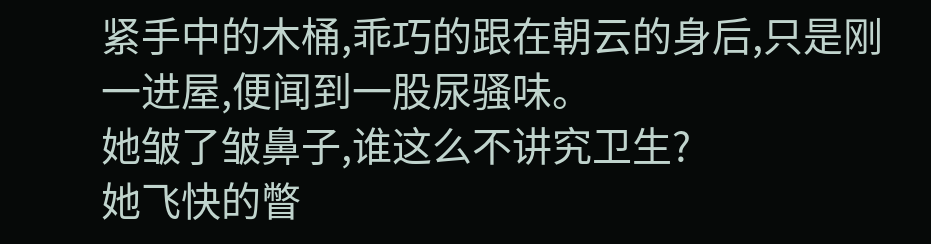紧手中的木桶,乖巧的跟在朝云的身后,只是刚一进屋,便闻到一股尿骚味。
她皱了皱鼻子,谁这么不讲究卫生?
她飞快的瞥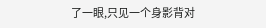了一眼,只见一个身影背对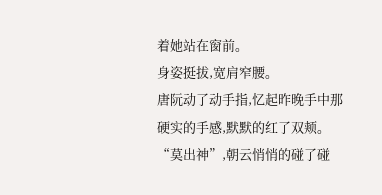着她站在窗前。
身姿挺拔,宽肩窄腰。
唐阮动了动手指,忆起昨晚手中那硬实的手感,默默的红了双颊。
“莫出神”,朝云悄悄的碰了碰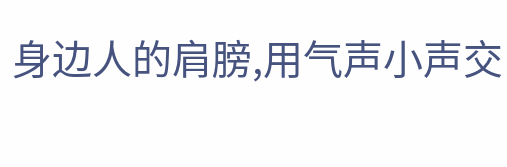身边人的肩膀,用气声小声交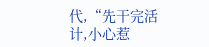代,“先干完活计,小心惹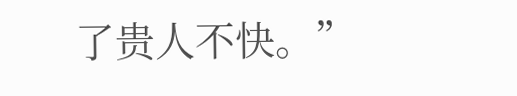了贵人不快。”